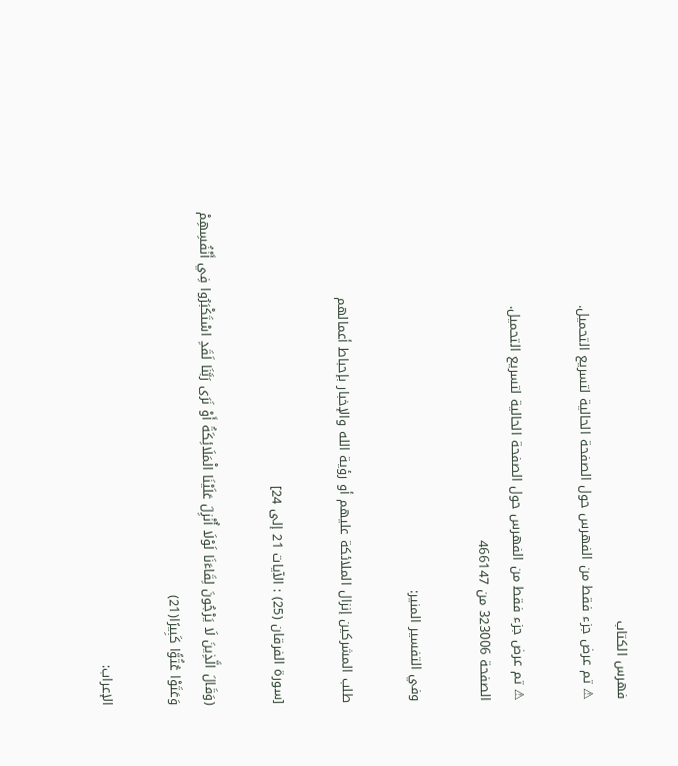فهرس الكتاب
⚠ تم عرض جزء فقط من الفهرس حول الصفحة الحالية لتسريع التحميل.

⚠ تم عرض جزء فقط من الفهرس حول الصفحة الحالية لتسريع التحميل.
الصفحة 323006 من 466147

وفي التفسير المنير:

طلب المشركين إنزال الملائكة عليهم أو رؤية الله والإخبار بإحباط أعمالهم

[سورة الفرقان (25) : الآيات 21 إلى 24]

(وَقَالَ الَّذِينَ لَا يَرْجُونَ لِقَاءَنَا لَوْلَا أُنْزِلَ عَلَيْنَا الْمَلَائِكَةُ أَوْ نَرَى رَبَّنَا لَقَدِ اسْتَكْبَرُوا فِي أَنْفُسِهِمْ وَعَتَوْا عُتُوًّا كَبِيرًا(21)

الإعراب: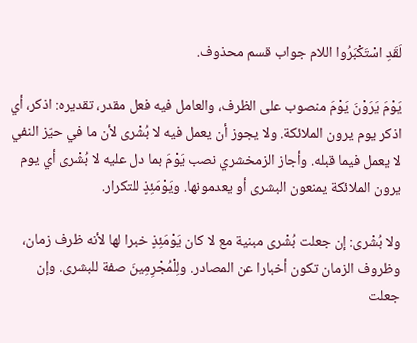لَقَدِ اسْتَكْبَرُوا اللام جواب قسم محذوف.

يَوْمَ يَرَوْنَ يَوْمَ منصوب على الظرف، والعامل فيه فعل مقدر، تقديره: اذكر، أي اذكر يوم يرون الملائكة. ولا يجوز أن يعمل فيه لا بُشْرى لأن ما في حيّز النفي لا يعمل فيما قبله. وأجاز الزمخشري نصب يَوْمَ بما دل عليه لا بُشْرى أي يوم يرون الملائكة يمنعون البشرى أو يعدمونها. ويَوْمَئِذٍ للتكرار.

ولا بُشْرى: إن جعلت بُشْرى مبنية مع لا كان يَوْمَئِذٍ خبرا لها لأنه ظرف زمان، وظروف الزمان تكون أخبارا عن المصادر. ولِلْمُجْرِمِينَ صفة للبشرى. وإن جعلت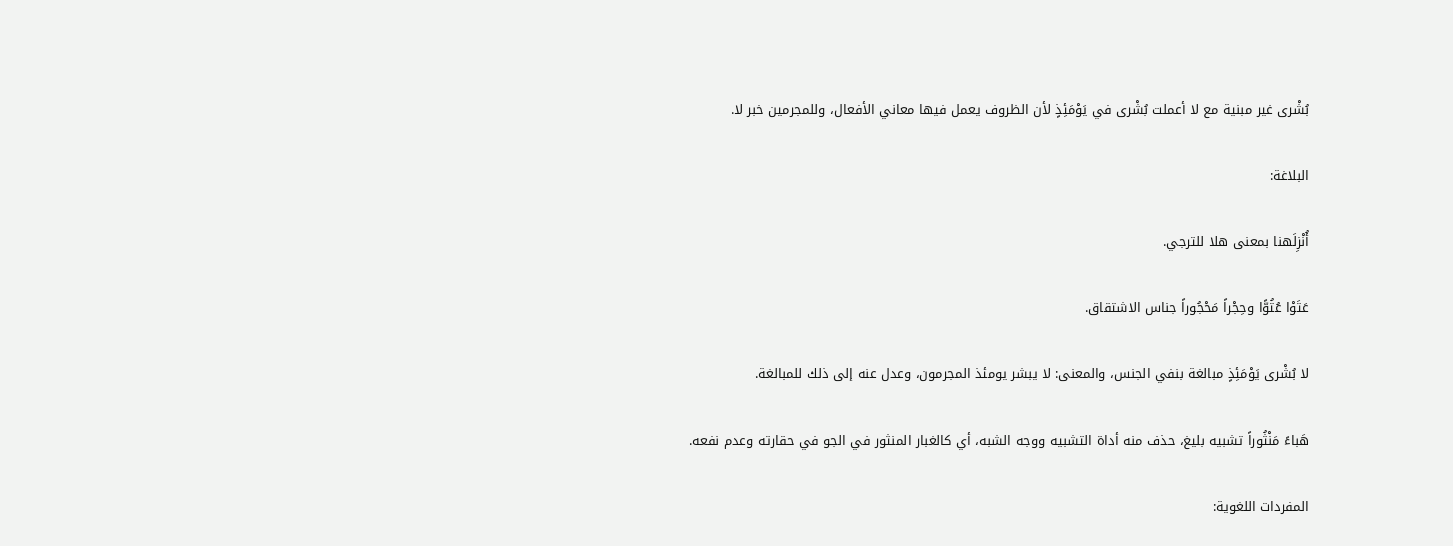بُشْرى غير مبنية مع لا أعملت بُشْرى في يَوْمَئِذٍ لأن الظروف يعمل فيها معاني الأفعال، وللمجرمين خبر لا.

البلاغة:

أُنْزِلَهنا بمعنى هلا للترجي.

عَتَوْا عُتُوًّا وحِجْراً مَحْجُوراً جناس الاشتقاق.

لا بُشْرى يَوْمَئِذٍ مبالغة بنفي الجنس، والمعنى: لا يبشر يومئذ المجرمون، وعدل عنه إلى ذلك للمبالغة.

هَباءً مَنْثُوراً تشبيه بليغ، حذف منه أداة التشبيه ووجه الشبه، أي كالغبار المنثور في الجو في حقارته وعدم نفعه.

المفردات اللغوية: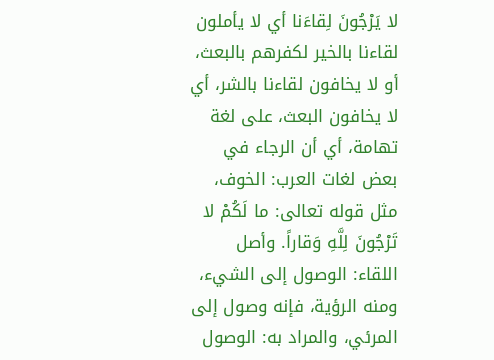لا يَرْجُونَ لِقاءَنا أي لا يأملون لقاءنا بالخير لكفرهم بالبعث، أو لا يخافون لقاءنا بالشر، أي لا يخافون البعث، على لغة تهامة، أي أن الرجاء في بعض لغات العرب: الخوف، مثل قوله تعالى: ما لَكُمْ لا تَرْجُونَ لِلَّهِ وَقاراً. وأصل اللقاء: الوصول إلى الشيء، ومنه الرؤية، فإنه وصول إلى المرئي، والمراد به: الوصول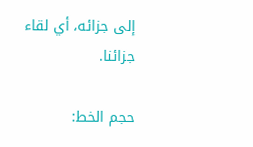إلى جزائه، أي لقاء جزائنا.

حجم الخط: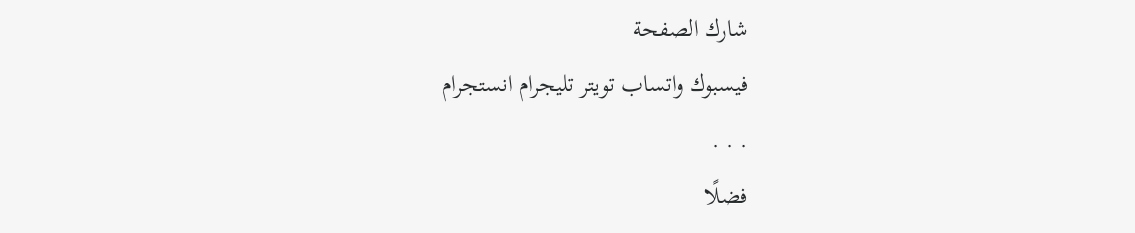شارك الصفحة
فيسبوك واتساب تويتر تليجرام انستجرام
. . .
فضلًا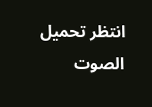انتظر تحميل الصوت